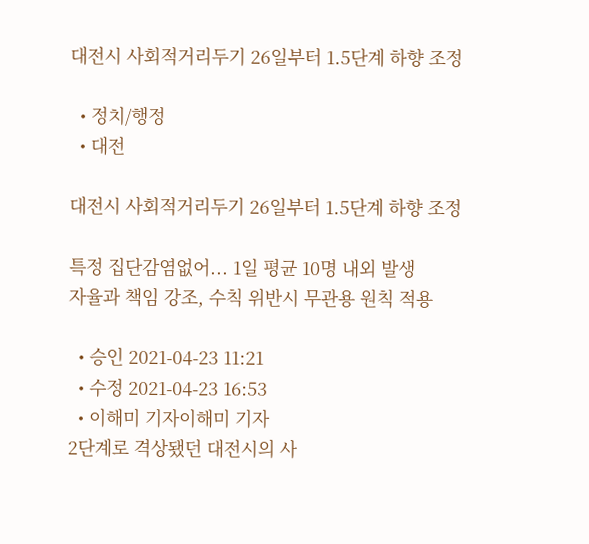대전시 사회적거리두기 26일부터 1.5단계 하향 조정

  • 정치/행정
  • 대전

대전시 사회적거리두기 26일부터 1.5단계 하향 조정

특정 집단감염없어... 1일 평균 10명 내외 발생
자율과 책임 강조, 수칙 위반시 무관용 원칙 적용

  • 승인 2021-04-23 11:21
  • 수정 2021-04-23 16:53
  • 이해미 기자이해미 기자
2단계로 격상됐던 대전시의 사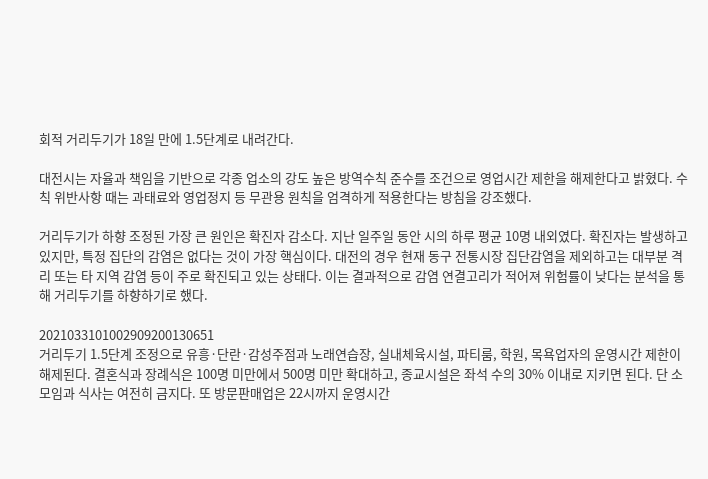회적 거리두기가 18일 만에 1.5단계로 내려간다.

대전시는 자율과 책임을 기반으로 각종 업소의 강도 높은 방역수칙 준수를 조건으로 영업시간 제한을 해제한다고 밝혔다. 수칙 위반사항 때는 과태료와 영업정지 등 무관용 원칙을 엄격하게 적용한다는 방침을 강조했다.

거리두기가 하향 조정된 가장 큰 원인은 확진자 감소다. 지난 일주일 동안 시의 하루 평균 10명 내외였다. 확진자는 발생하고 있지만, 특정 집단의 감염은 없다는 것이 가장 핵심이다. 대전의 경우 현재 동구 전통시장 집단감염을 제외하고는 대부분 격리 또는 타 지역 감염 등이 주로 확진되고 있는 상태다. 이는 결과적으로 감염 연결고리가 적어져 위험률이 낮다는 분석을 통해 거리두기를 하향하기로 했다.

2021033101002909200130651
거리두기 1.5단계 조정으로 유흥·단란·감성주점과 노래연습장, 실내체육시설, 파티룸, 학원, 목욕업자의 운영시간 제한이 해제된다. 결혼식과 장례식은 100명 미만에서 500명 미만 확대하고, 종교시설은 좌석 수의 30% 이내로 지키면 된다. 단 소모임과 식사는 여전히 금지다. 또 방문판매업은 22시까지 운영시간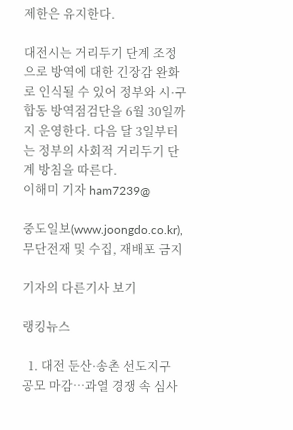제한은 유지한다.

대전시는 거리두기 단계 조정으로 방역에 대한 긴장감 완화로 인식될 수 있어 정부와 시·구 합동 방역점검단을 6월 30일까지 운영한다. 다음 달 3일부터는 정부의 사회적 거리두기 단계 방침을 따른다.
이해미 기자 ham7239@

중도일보(www.joongdo.co.kr), 무단전재 및 수집, 재배포 금지

기자의 다른기사 보기

랭킹뉴스

  1. 대전 둔산·송촌 선도지구 공모 마감…과열 경쟁 속 심사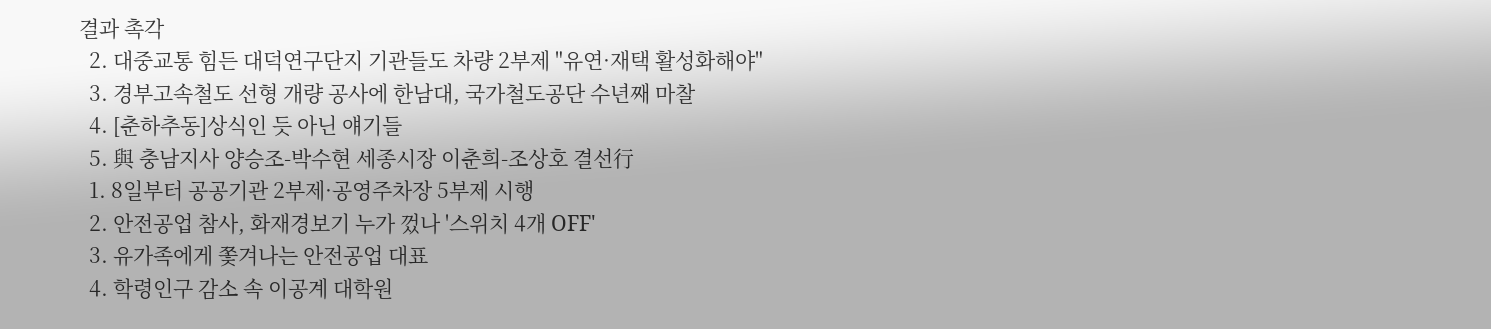결과 촉각
  2. 대중교통 힘든 대덕연구단지 기관들도 차량 2부제 "유연·재택 활성화해야"
  3. 경부고속철도 선형 개량 공사에 한남대, 국가철도공단 수년째 마찰
  4. [춘하추동]상식인 듯 아닌 얘기들
  5. 與 충남지사 양승조-박수현 세종시장 이춘희-조상호 결선行
  1. 8일부터 공공기관 2부제·공영주차장 5부제 시행
  2. 안전공업 참사, 화재경보기 누가 껐나 '스위치 4개 OFF'
  3. 유가족에게 쫓겨나는 안전공업 대표
  4. 학령인구 감소 속 이공계 대학원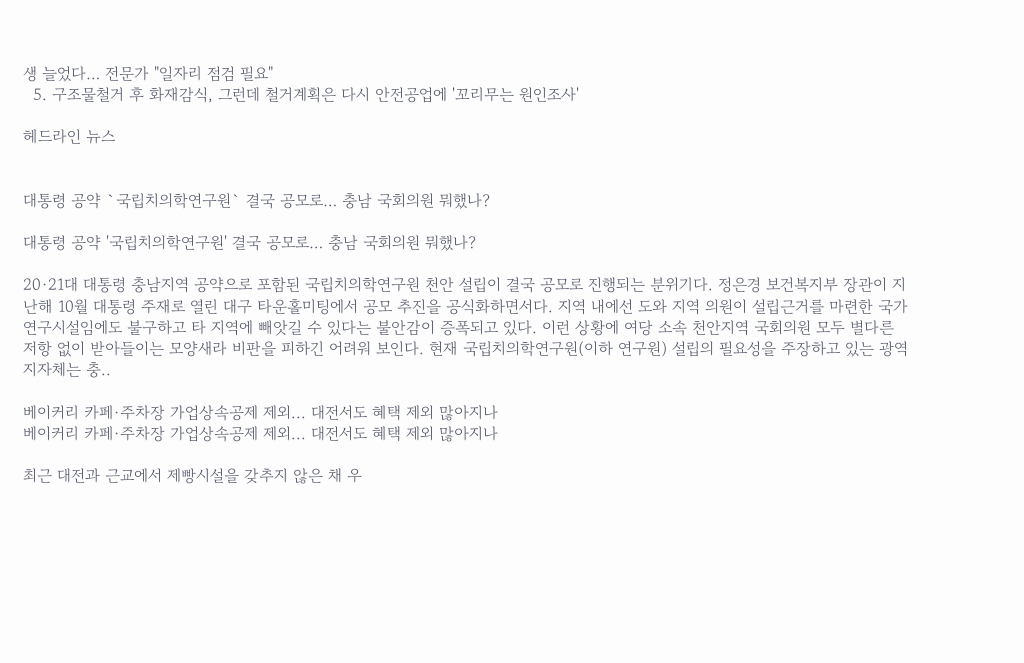생 늘었다… 전문가 "일자리 점검 필요"
  5. 구조물철거 후 화재감식, 그런데 철거계획은 다시 안전공업에 '꼬리무는 원인조사'

헤드라인 뉴스


대통령 공약 `국립치의학연구원` 결국 공모로… 충남 국회의원 뭐했나?

대통령 공약 '국립치의학연구원' 결국 공모로… 충남 국회의원 뭐했나?

20·21대 대통령 충남지역 공약으로 포함된 국립치의학연구원 천안 설립이 결국 공모로 진행되는 분위기다. 정은경 보건복지부 장관이 지난해 10월 대통령 주재로 열린 대구 타운홀미팅에서 공모 추진을 공식화하면서다. 지역 내에선 도와 지역 의원이 설립근거를 마련한 국가연구시설임에도 불구하고 타 지역에 빼앗길 수 있다는 불안감이 증폭되고 있다. 이런 상황에 여당 소속 천안지역 국회의원 모두 별다른 저항 없이 받아들이는 모양새라 비판을 피하긴 어려워 보인다. 현재 국립치의학연구원(이하 연구원) 설립의 필요성을 주장하고 있는 광역지자체는 충..

베이커리 카페·주차장 가업상속공제 제외... 대전서도 혜택 제외 많아지나
베이커리 카페·주차장 가업상속공제 제외... 대전서도 혜택 제외 많아지나

최근 대전과 근교에서 제빵시설을 갖추지 않은 채 우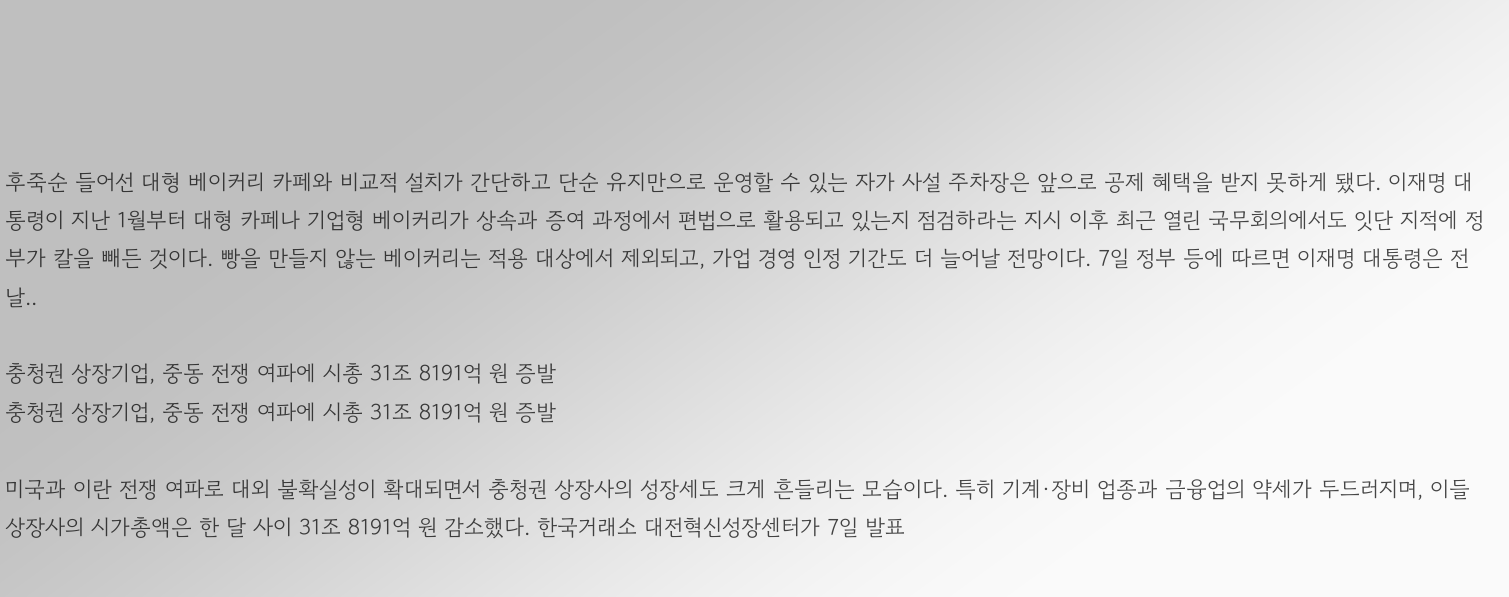후죽순 들어선 대형 베이커리 카페와 비교적 설치가 간단하고 단순 유지만으로 운영할 수 있는 자가 사설 주차장은 앞으로 공제 혜택을 받지 못하게 됐다. 이재명 대통령이 지난 1월부터 대형 카페나 기업형 베이커리가 상속과 증여 과정에서 편법으로 활용되고 있는지 점검하라는 지시 이후 최근 열린 국무회의에서도 잇단 지적에 정부가 칼을 빼든 것이다. 빵을 만들지 않는 베이커리는 적용 대상에서 제외되고, 가업 경영 인정 기간도 더 늘어날 전망이다. 7일 정부 등에 따르면 이재명 대통령은 전날..

충청권 상장기업, 중동 전쟁 여파에 시총 31조 8191억 원 증발
충청권 상장기업, 중동 전쟁 여파에 시총 31조 8191억 원 증발

미국과 이란 전쟁 여파로 대외 불확실성이 확대되면서 충청권 상장사의 성장세도 크게 흔들리는 모습이다. 특히 기계·장비 업종과 금융업의 약세가 두드러지며, 이들 상장사의 시가총액은 한 달 사이 31조 8191억 원 감소했다. 한국거래소 대전혁신성장센터가 7일 발표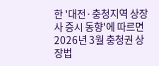한 '대전·충청지역 상장사 증시 동향'에 따르면 2026년 3월 충청권 상장법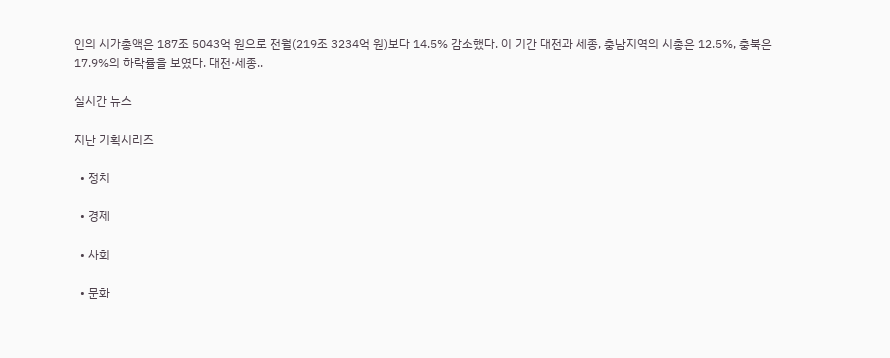인의 시가총액은 187조 5043억 원으로 전월(219조 3234억 원)보다 14.5% 감소했다. 이 기간 대전과 세종, 충남지역의 시총은 12.5%, 충북은 17.9%의 하락률을 보였다. 대전·세종..

실시간 뉴스

지난 기획시리즈

  • 정치

  • 경제

  • 사회

  • 문화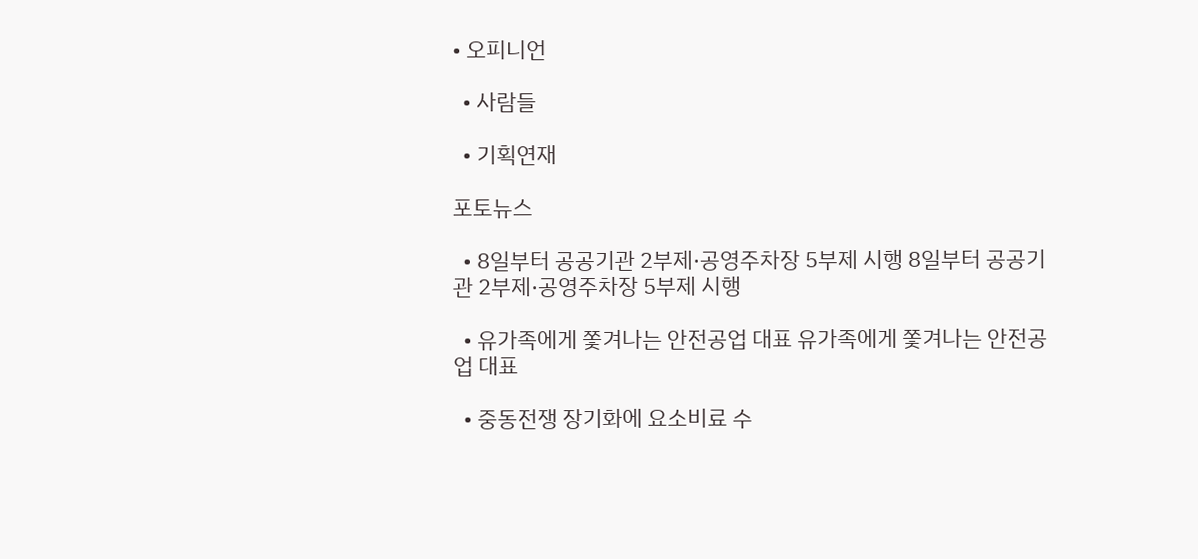• 오피니언

  • 사람들

  • 기획연재

포토뉴스

  • 8일부터 공공기관 2부제·공영주차장 5부제 시행 8일부터 공공기관 2부제·공영주차장 5부제 시행

  • 유가족에게 쫓겨나는 안전공업 대표 유가족에게 쫓겨나는 안전공업 대표

  • 중동전쟁 장기화에 요소비료 수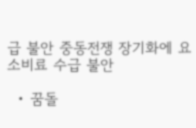급 불안 중동전쟁 장기화에 요소비료 수급 불안

  • 꿈돌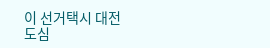이 선거택시 대전 도심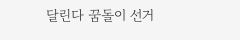달린다 꿈돌이 선거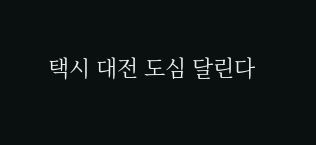택시 대전 도심 달린다